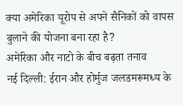क्या अमेरिका यूरोप से अपने सैनिकों को वापस बुलाने की योजना बना रहा है?
अमेरिका और नाटो के बीच बढ़ता तनाव
नई दिल्ली: ईरान और होर्मुज जलडमरूमध्य के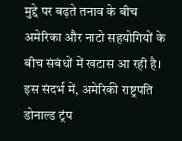मुद्दे पर बढ़ते तनाव के बीच अमेरिका और नाटो सहयोगियों के बीच संबंधों में खटास आ रही है। इस संदर्भ में, अमेरिकी राष्ट्रपति डोनाल्ड ट्रंप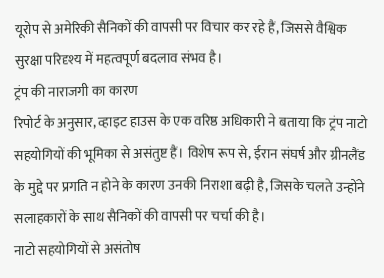यूरोप से अमेरिकी सैनिकों की वापसी पर विचार कर रहे हैं, जिससे वैश्विक सुरक्षा परिदृश्य में महत्वपूर्ण बदलाव संभव है।
ट्रंप की नाराजगी का कारण
रिपोर्ट के अनुसार, व्हाइट हाउस के एक वरिष्ठ अधिकारी ने बताया कि ट्रंप नाटो सहयोगियों की भूमिका से असंतुष्ट हैं। विशेष रूप से, ईरान संघर्ष और ग्रीनलैंड के मुद्दे पर प्रगति न होने के कारण उनकी निराशा बढ़ी है, जिसके चलते उन्होंने सलाहकारों के साथ सैनिकों की वापसी पर चर्चा की है।
नाटो सहयोगियों से असंतोष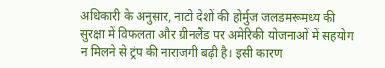अधिकारी के अनुसार, नाटो देशों की होर्मुज जलडमरूमध्य की सुरक्षा में विफलता और ग्रीनलैंड पर अमेरिकी योजनाओं में सहयोग न मिलने से ट्रंप की नाराजगी बढ़ी है। इसी कारण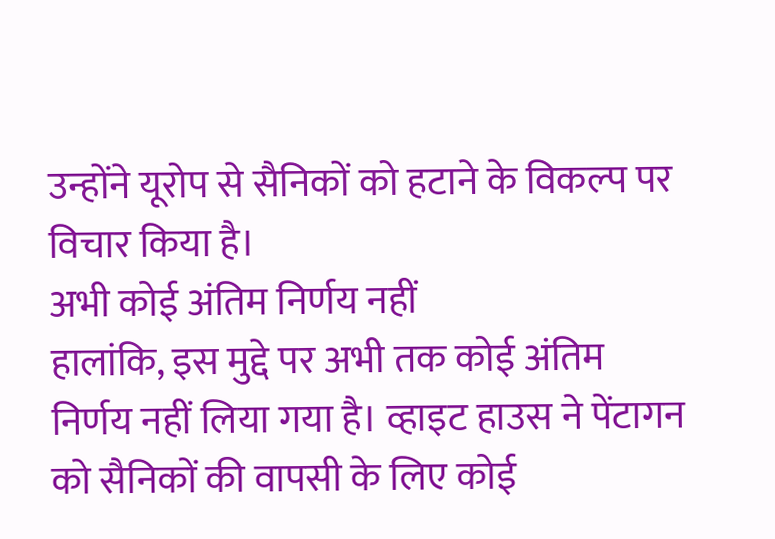उन्होंने यूरोप से सैनिकों को हटाने के विकल्प पर विचार किया है।
अभी कोई अंतिम निर्णय नहीं
हालांकि, इस मुद्दे पर अभी तक कोई अंतिम निर्णय नहीं लिया गया है। व्हाइट हाउस ने पेंटागन को सैनिकों की वापसी के लिए कोई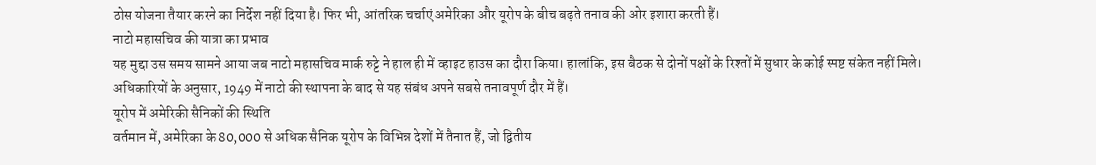ठोस योजना तैयार करने का निर्देश नहीं दिया है। फिर भी, आंतरिक चर्चाएं अमेरिका और यूरोप के बीच बढ़ते तनाव की ओर इशारा करती हैं।
नाटो महासचिव की यात्रा का प्रभाव
यह मुद्दा उस समय सामने आया जब नाटो महासचिव मार्क रुट्टे ने हाल ही में व्हाइट हाउस का दौरा किया। हालांकि, इस बैठक से दोनों पक्षों के रिश्तों में सुधार के कोई स्पष्ट संकेत नहीं मिले। अधिकारियों के अनुसार, 1949 में नाटो की स्थापना के बाद से यह संबंध अपने सबसे तनावपूर्ण दौर में हैं।
यूरोप में अमेरिकी सैनिकों की स्थिति
वर्तमान में, अमेरिका के 80,000 से अधिक सैनिक यूरोप के विभिन्न देशों में तैनात हैं, जो द्वितीय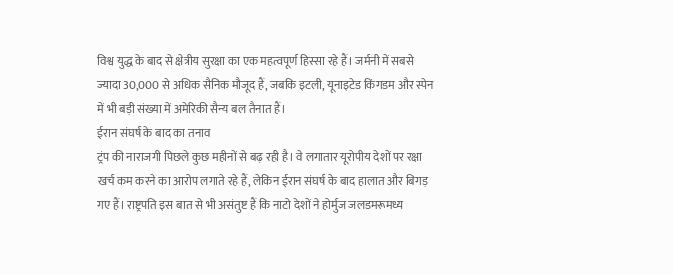विश्व युद्ध के बाद से क्षेत्रीय सुरक्षा का एक महत्वपूर्ण हिस्सा रहे हैं। जर्मनी में सबसे ज्यादा 30,000 से अधिक सैनिक मौजूद हैं, जबकि इटली, यूनाइटेड किंगडम और स्पेन में भी बड़ी संख्या में अमेरिकी सैन्य बल तैनात हैं।
ईरान संघर्ष के बाद का तनाव
ट्रंप की नाराजगी पिछले कुछ महीनों से बढ़ रही है। वे लगातार यूरोपीय देशों पर रक्षा खर्च कम करने का आरोप लगाते रहे हैं, लेकिन ईरान संघर्ष के बाद हालात और बिगड़ गए हैं। राष्ट्रपति इस बात से भी असंतुष्ट हैं कि नाटो देशों ने होर्मुज जलडमरूमध्य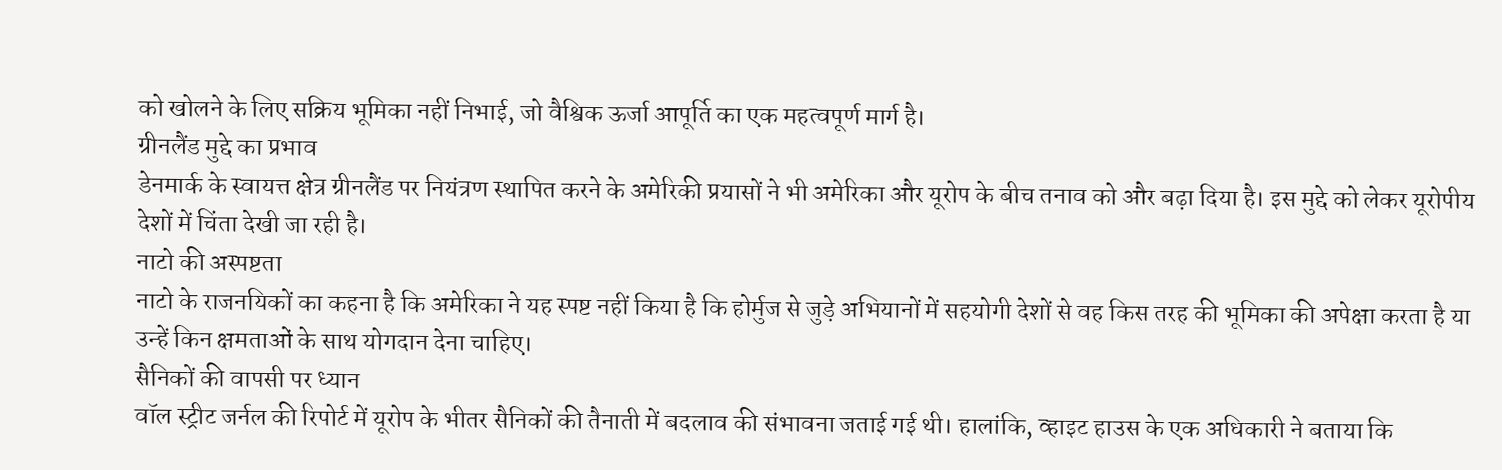को खोलने के लिए सक्रिय भूमिका नहीं निभाई, जो वैश्विक ऊर्जा आपूर्ति का एक महत्वपूर्ण मार्ग है।
ग्रीनलैंड मुद्दे का प्रभाव
डेनमार्क के स्वायत्त क्षेत्र ग्रीनलैंड पर नियंत्रण स्थापित करने के अमेरिकी प्रयासों ने भी अमेरिका और यूरोप के बीच तनाव को और बढ़ा दिया है। इस मुद्दे को लेकर यूरोपीय देशों में चिंता देखी जा रही है।
नाटो की अस्पष्टता
नाटो के राजनयिकों का कहना है कि अमेरिका ने यह स्पष्ट नहीं किया है कि होर्मुज से जुड़े अभियानों में सहयोगी देशों से वह किस तरह की भूमिका की अपेक्षा करता है या उन्हें किन क्षमताओं के साथ योगदान देना चाहिए।
सैनिकों की वापसी पर ध्यान
वॉल स्ट्रीट जर्नल की रिपोर्ट में यूरोप के भीतर सैनिकों की तैनाती में बदलाव की संभावना जताई गई थी। हालांकि, व्हाइट हाउस के एक अधिकारी ने बताया कि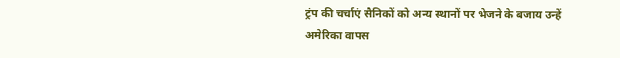ट्रंप की चर्चाएं सैनिकों को अन्य स्थानों पर भेजने के बजाय उन्हें अमेरिका वापस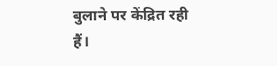बुलाने पर केंद्रित रही हैं।